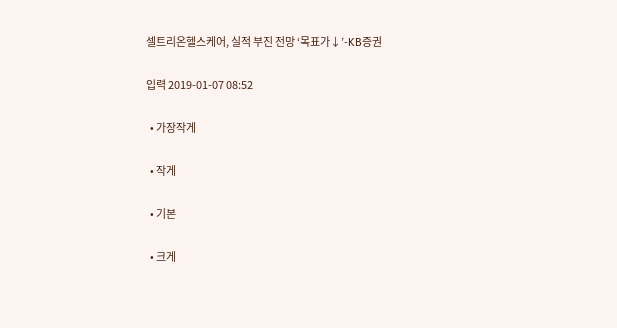셀트리온헬스케어, 실적 부진 전망 ‘목표가↓’-KB증권

입력 2019-01-07 08:52

  • 가장작게

  • 작게

  • 기본

  • 크게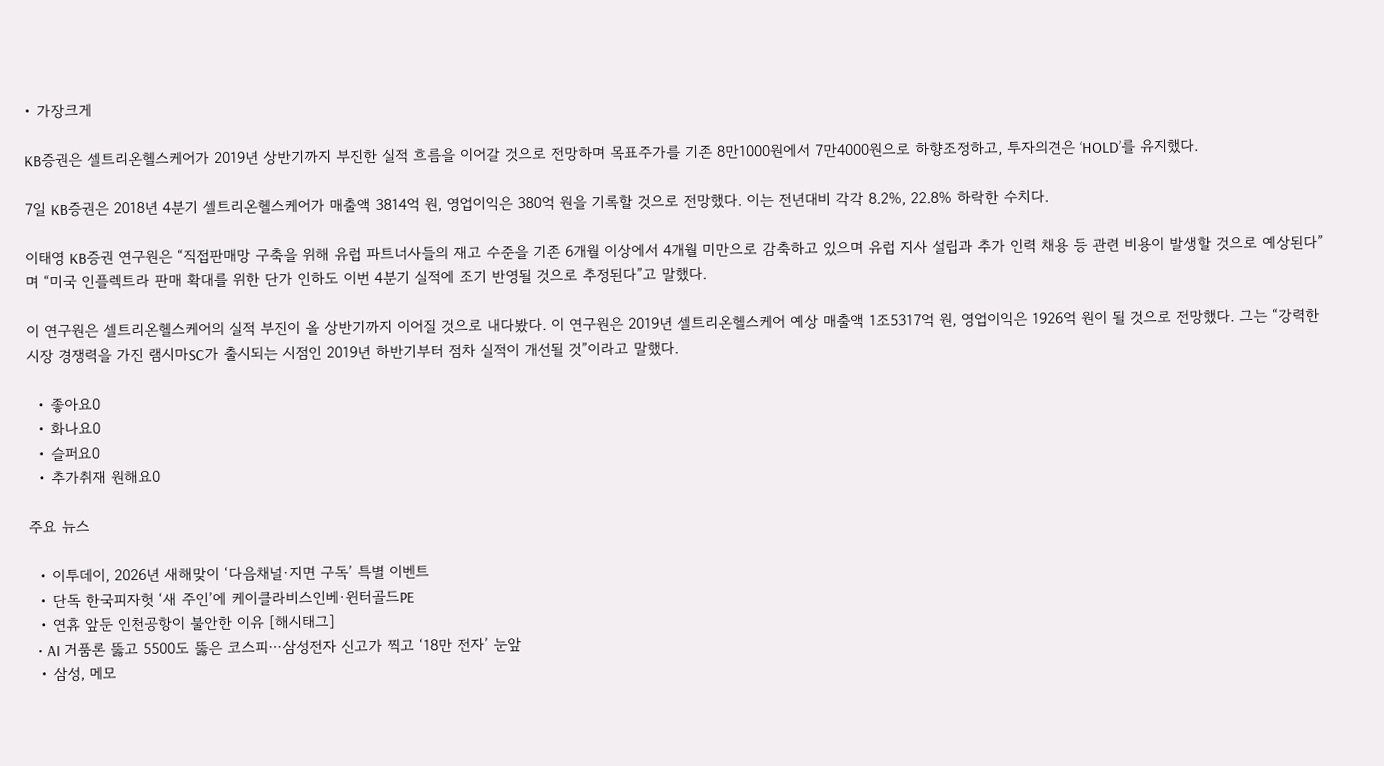• 가장크게

KB증권은 셀트리온헬스케어가 2019년 상반기까지 부진한 실적 흐름을 이어갈 것으로 전망하며 목표주가를 기존 8만1000원에서 7만4000원으로 하향조정하고, 투자의견은 ‘HOLD’를 유지했다.

7일 KB증권은 2018년 4분기 셀트리온헬스케어가 매출액 3814억 원, 영업이익은 380억 원을 기록할 것으로 전망했다. 이는 전년대비 각각 8.2%, 22.8% 하락한 수치다.

이태영 KB증권 연구원은 “직접판매망 구축을 위해 유럽 파트너사들의 재고 수준을 기존 6개월 이상에서 4개월 미만으로 감축하고 있으며 유럽 지사 설립과 추가 인력 채용 등 관련 비용이 발생할 것으로 예상된다”며 “미국 인플렉트라 판매 확대를 위한 단가 인하도 이번 4분기 실적에 조기 반영될 것으로 추정된다”고 말했다.

이 연구원은 셀트리온헬스케어의 실적 부진이 올 상반기까지 이어질 것으로 내다봤다. 이 연구원은 2019년 셀트리온헬스케어 예상 매출액 1조5317억 원, 영업이익은 1926억 원이 될 것으로 전망했다. 그는 “강력한 시장 경쟁력을 가진 램시마SC가 출시되는 시점인 2019년 하반기부터 점차 실적이 개선될 것”이라고 말했다.

  • 좋아요0
  • 화나요0
  • 슬퍼요0
  • 추가취재 원해요0

주요 뉴스

  • 이투데이, 2026년 새해맞이 ‘다음채널·지면 구독’ 특별 이벤트
  • 단독 한국피자헛 ‘새 주인’에 케이클라비스인베·윈터골드PE
  • 연휴 앞둔 인천공항이 불안한 이유 [해시태그]
  • AI 거품론 뚫고 5500도 뚫은 코스피⋯삼성전자 신고가 찍고 ‘18만 전자’ 눈앞
  • 삼성, 메모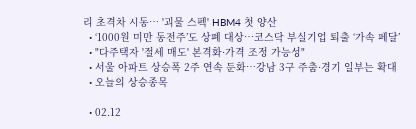리 초격차 시동… '괴물 스펙' HBM4 첫 양산
  • ‘1000원 미만 동전주’도 상폐 대상…코스닥 부실기업 퇴출 ‘가속 페달’
  • "다주택자 '절세 매도' 본격화·가격 조정 가능성"
  • 서울 아파트 상승폭 2주 연속 둔화…강남 3구 주춤·경기 일부는 확대
  • 오늘의 상승종목

  • 02.12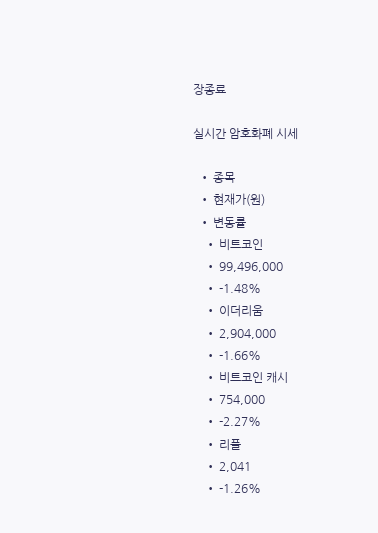장종료

실시간 암호화폐 시세

  • 종목
  • 현재가(원)
  • 변동률
    • 비트코인
    • 99,496,000
    • -1.48%
    • 이더리움
    • 2,904,000
    • -1.66%
    • 비트코인 캐시
    • 754,000
    • -2.27%
    • 리플
    • 2,041
    • -1.26%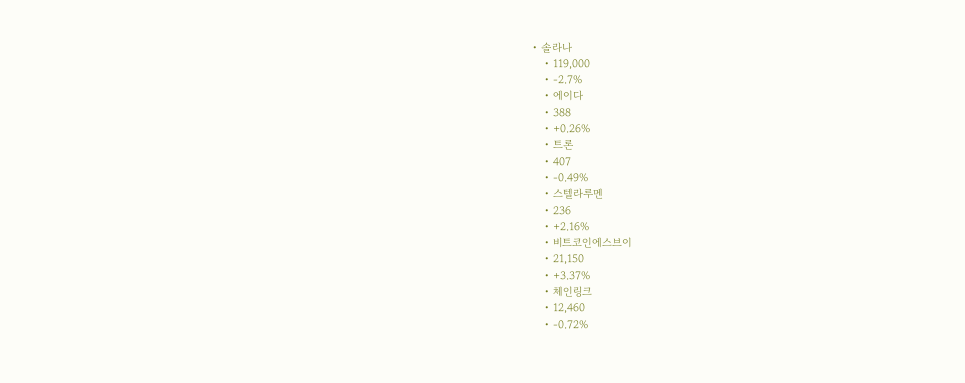• 솔라나
    • 119,000
    • -2.7%
    • 에이다
    • 388
    • +0.26%
    • 트론
    • 407
    • -0.49%
    • 스텔라루멘
    • 236
    • +2.16%
    • 비트코인에스브이
    • 21,150
    • +3.37%
    • 체인링크
    • 12,460
    • -0.72%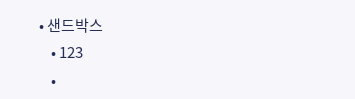• 샌드박스
    • 123
    •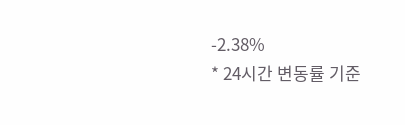-2.38%
* 24시간 변동률 기준